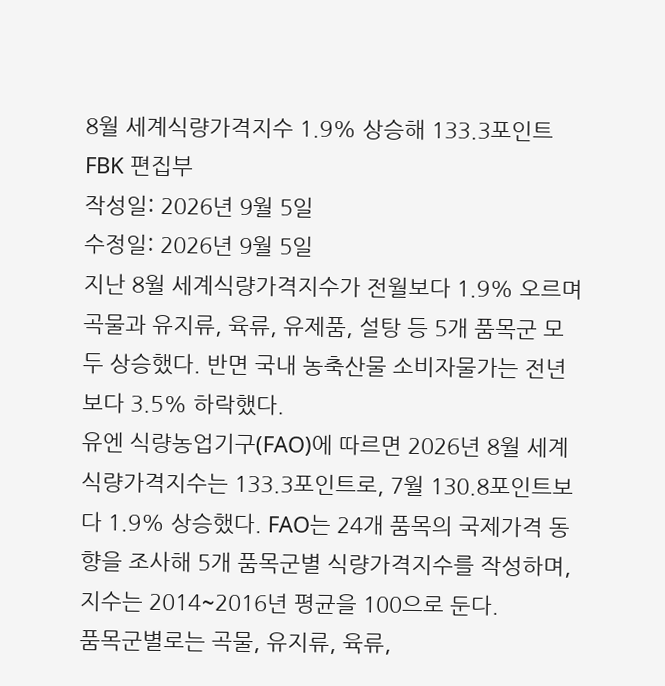8월 세계식량가격지수 1.9% 상승해 133.3포인트
FBK 편집부
작성일: 2026년 9월 5일
수정일: 2026년 9월 5일
지난 8월 세계식량가격지수가 전월보다 1.9% 오르며 곡물과 유지류, 육류, 유제품, 설탕 등 5개 품목군 모두 상승했다. 반면 국내 농축산물 소비자물가는 전년보다 3.5% 하락했다.
유엔 식량농업기구(FAO)에 따르면 2026년 8월 세계식량가격지수는 133.3포인트로, 7월 130.8포인트보다 1.9% 상승했다. FAO는 24개 품목의 국제가격 동향을 조사해 5개 품목군별 식량가격지수를 작성하며, 지수는 2014~2016년 평균을 100으로 둔다.
품목군별로는 곡물, 유지류, 육류,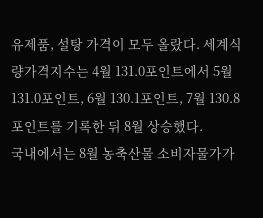유제품, 설탕 가격이 모두 올랐다. 세계식량가격지수는 4월 131.0포인트에서 5월 131.0포인트, 6월 130.1포인트, 7월 130.8포인트를 기록한 뒤 8월 상승했다.
국내에서는 8월 농축산물 소비자물가가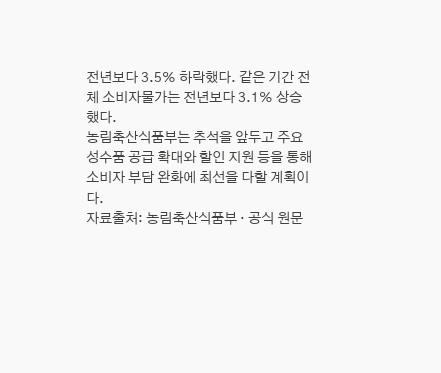전년보다 3.5% 하락했다. 같은 기간 전체 소비자물가는 전년보다 3.1% 상승했다.
농림축산식품부는 추석을 앞두고 주요 성수품 공급 확대와 할인 지원 등을 통해 소비자 부담 완화에 최선을 다할 계획이다.
자료출처: 농림축산식품부 · 공식 원문